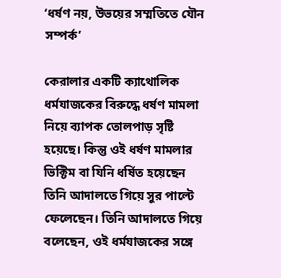‘ধর্ষণ নয়, উভয়ের সম্মতিতে যৌন সম্পর্ক’

কেরালার একটি ক্যাথোলিক ধর্মযাজকের বিরুদ্ধে ধর্ষণ মামলা নিয়ে ব্যাপক তোলপাড় সৃষ্টি হয়েছে। কিন্তু ওই ধর্ষণ মামলার ভিক্টিম বা যিনি ধর্ষিত হয়েছেন তিনি আদালতে গিয়ে সুর পাল্টে ফেলেছেন। তিনি আদালতে গিয়ে বলেছেন, ওই ধর্মযাজকের সঙ্গে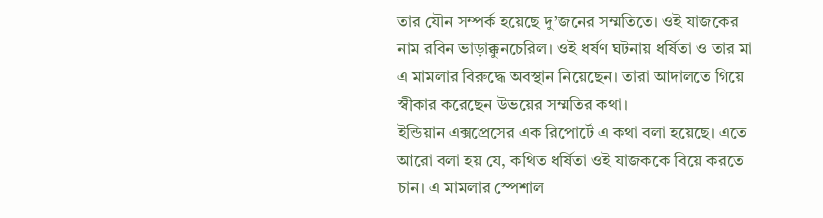তার যৌন সম্পর্ক হয়েছে দু’জনের সম্মতিতে। ওই যাজকের নাম রবিন ভাড়াক্কুনচেরিল। ওই ধর্ষণ ঘটনায় ধর্ষিতা ও তার মা এ মামলার বিরুদ্ধে অবস্থান নিয়েছেন। তারা আদালতে গিয়ে স্বীকার করেছেন উভয়ের সম্মতির কথা।
ইন্ডিয়ান এক্সপ্রেসের এক রিপোর্টে এ কথা বলা হয়েছে। এতে আরো বলা হয় যে, কথিত ধর্ষিতা ওই যাজককে বিয়ে করতে চান। এ মামলার স্পেশাল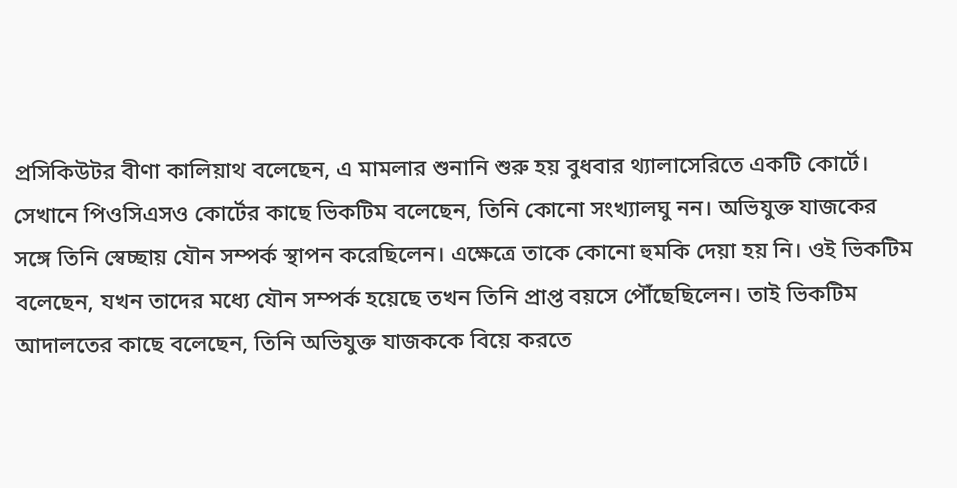প্রসিকিউটর বীণা কালিয়াথ বলেছেন, এ মামলার শুনানি শুরু হয় বুধবার থ্যালাসেরিতে একটি কোর্টে। সেখানে পিওসিএসও কোর্টের কাছে ভিকটিম বলেছেন, তিনি কোনো সংখ্যালঘু নন। অভিযুক্ত যাজকের সঙ্গে তিনি স্বেচ্ছায় যৌন সম্পর্ক স্থাপন করেছিলেন। এক্ষেত্রে তাকে কোনো হুমকি দেয়া হয় নি। ওই ভিকটিম বলেছেন, যখন তাদের মধ্যে যৌন সম্পর্ক হয়েছে তখন তিনি প্রাপ্ত বয়সে পৌঁছেছিলেন। তাই ভিকটিম আদালতের কাছে বলেছেন, তিনি অভিযুক্ত যাজককে বিয়ে করতে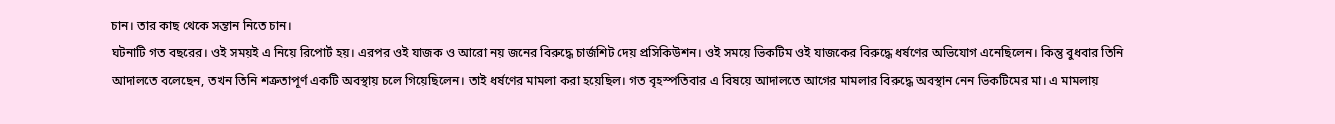চান। তার কাছ থেকে সন্তান নিতে চান।
ঘটনাটি গত বছরের। ওই সময়ই এ নিয়ে রিপোর্ট হয়। এরপর ওই যাজক ও আরো নয় জনের বিরুদ্ধে চার্জশিট দেয় প্রসিকিউশন। ওই সময়ে ভিকটিম ওই যাজকের বিরুদ্ধে ধর্ষণের অভিযোগ এনেছিলেন। কিন্তু বুধবার তিনি আদালতে বলেছেন, তখন তিনি শত্রুতাপূর্ণ একটি অবস্থায় চলে গিয়েছিলেন। তাই ধর্ষণের মামলা করা হয়েছিল। গত বৃহস্পতিবার এ বিষয়ে আদালতে আগের মামলার বিরুদ্ধে অবস্থান নেন ভিকটিমের মা। এ মামলায়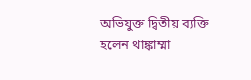অভিযুক্ত দ্বিতীয় ব্যক্তি হলেন থাঙ্কাম্মা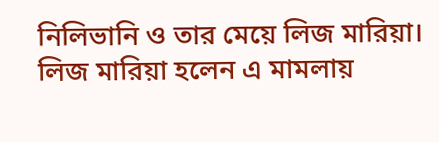নিলিভানি ও তার মেয়ে লিজ মারিয়া। লিজ মারিয়া হলেন এ মামলায়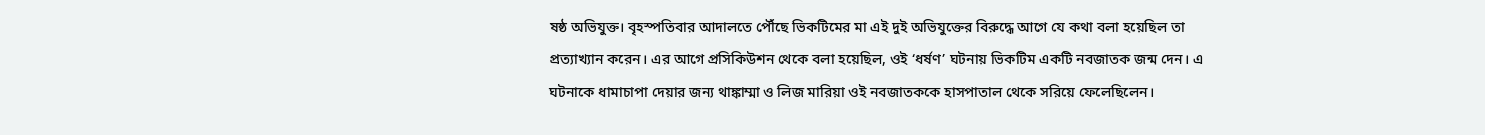ষষ্ঠ অভিযুক্ত। বৃহস্পতিবার আদালতে পৌঁছে ভিকটিমের মা এই দুই অভিযুক্তের বিরুদ্ধে আগে যে কথা বলা হয়েছিল তা প্রত্যাখ্যান করেন। এর আগে প্রসিকিউশন থেকে বলা হয়েছিল, ওই ‘ধর্ষণ’ ঘটনায় ভিকটিম একটি নবজাতক জন্ম দেন। এ ঘটনাকে ধামাচাপা দেয়ার জন্য থাঙ্কাম্মা ও লিজ মারিয়া ওই নবজাতককে হাসপাতাল থেকে সরিয়ে ফেলেছিলেন।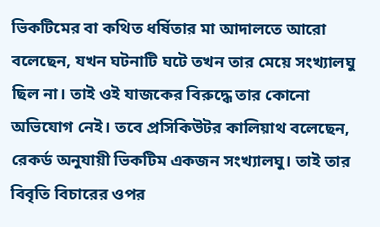ভিকটিমের বা কথিত ধর্ষিতার মা আদালতে আরো বলেছেন, যখন ঘটনাটি ঘটে তখন তার মেয়ে সংখ্যালঘু ছিল না। তাই ওই যাজকের বিরুদ্ধে তার কোনো অভিযোগ নেই। তবে প্রসিকিউটর কালিয়াথ বলেছেন, রেকর্ড অনুযায়ী ভিকটিম একজন সংখ্যালঘু। তাই তার বিবৃতি বিচারের ওপর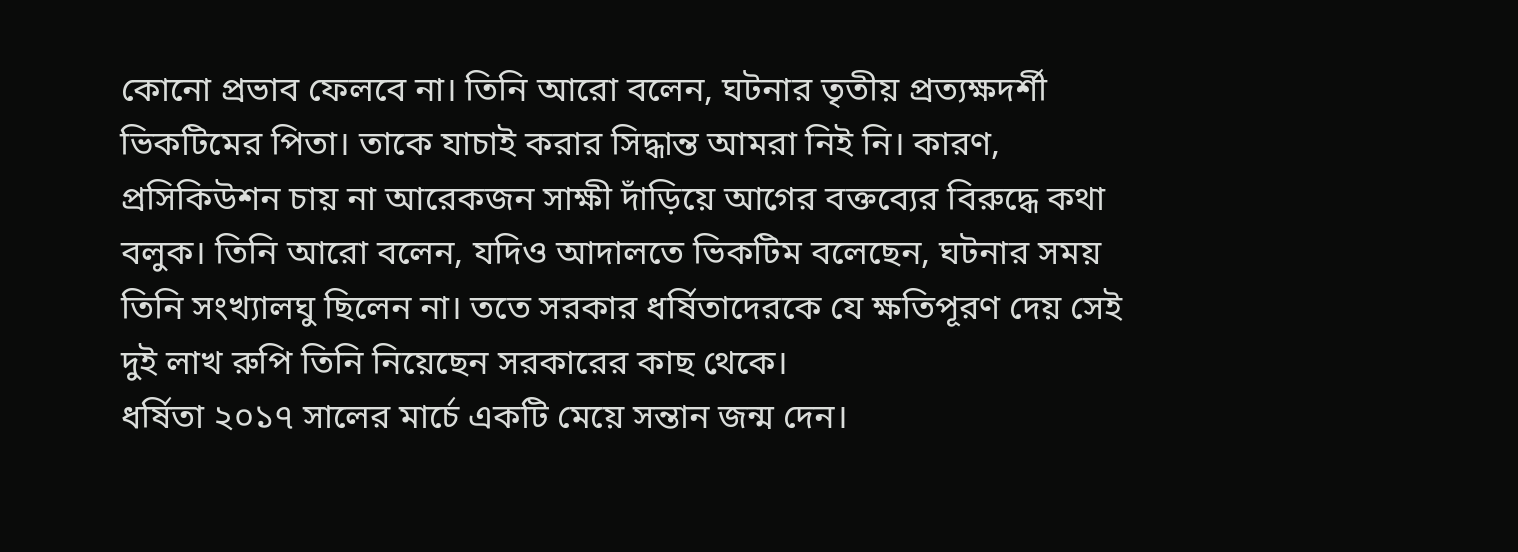কোনো প্রভাব ফেলবে না। তিনি আরো বলেন, ঘটনার তৃতীয় প্রত্যক্ষদর্শী ভিকটিমের পিতা। তাকে যাচাই করার সিদ্ধান্ত আমরা নিই নি। কারণ, প্রসিকিউশন চায় না আরেকজন সাক্ষী দাঁড়িয়ে আগের বক্তব্যের বিরুদ্ধে কথা বলুক। তিনি আরো বলেন, যদিও আদালতে ভিকটিম বলেছেন, ঘটনার সময় তিনি সংখ্যালঘু ছিলেন না। ততে সরকার ধর্ষিতাদেরকে যে ক্ষতিপূরণ দেয় সেই দুই লাখ রুপি তিনি নিয়েছেন সরকারের কাছ থেকে।
ধর্ষিতা ২০১৭ সালের মার্চে একটি মেয়ে সন্তান জন্ম দেন।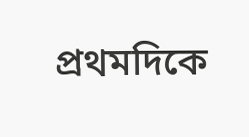প্রথমদিকে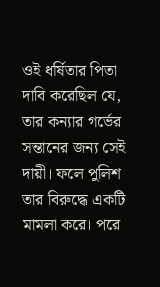ওই ধর্ষিতার পিতা দাবি করেছিল যে, তার কন্যার গর্ভের সন্তানের জন্য সেই দায়ী। ফলে পুলিশ তার বিরুদ্ধে একটি মামলা করে। পরে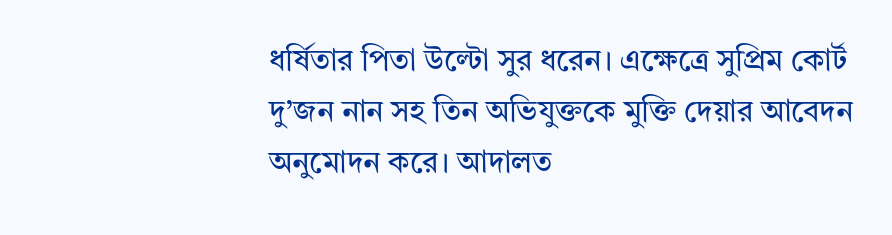ধর্ষিতার পিতা উল্টো সুর ধরেন। এক্ষেত্রে সুপ্রিম কোর্ট দু’জন নান সহ তিন অভিযুক্তকে মুক্তি দেয়ার আবেদন অনুমোদন করে। আদালত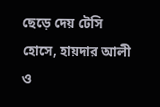ছেড়ে দেয় টেসি হোসে, হায়দার আলী ও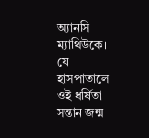অ্যানসি ম্যাথিউকে। যে হাসপাতালে ওই ধর্ষিতা সন্তান জন্ম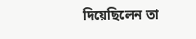দিয়েছিলেন তা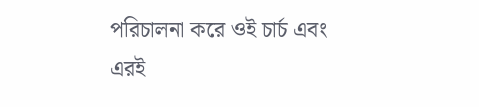পরিচালনা করে ওই চার্চ এবং এরই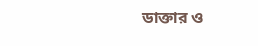ডাক্তার ও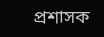প্রশাসক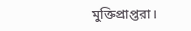মুক্তিপ্রাপ্তরা।